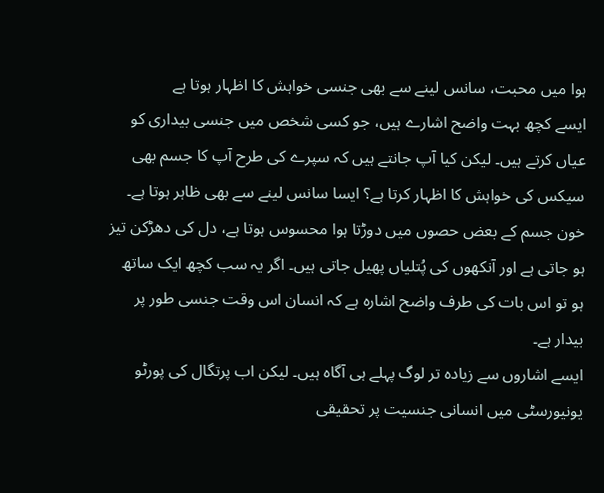ہوا میں محبت، سانس لینے سے بھی جنسی خواہش کا اظہار ہوتا ہے
ایسے کچھ بہت واضح اشارے ہیں، جو کسی شخص میں جنسی بیداری کو عیاں کرتے ہیں۔ لیکن کیا آپ جانتے ہیں کہ سپرے کی طرح آپ کا جسم بھی سیکس کی خواہش کا اظہار کرتا ہے؟ ایسا سانس لینے سے بھی ظاہر ہوتا ہے۔
خون جسم کے بعض حصوں میں دوڑتا ہوا محسوس ہوتا ہے، دل کی دھڑکن تیز ہو جاتی ہے اور آنکھوں کی پُتلیاں پھیل جاتی ہیں۔ اگر یہ سب کچھ ایک ساتھ ہو تو اس بات کی طرف واضح اشارہ ہے کہ انسان اس وقت جنسی طور پر بیدار ہے۔
ایسے اشاروں سے زیادہ تر لوگ پہلے ہی آگاہ ہیں۔ لیکن اب پرتگال کی پورٹو یونیورسٹی میں انسانی جنسیت پر تحقیقی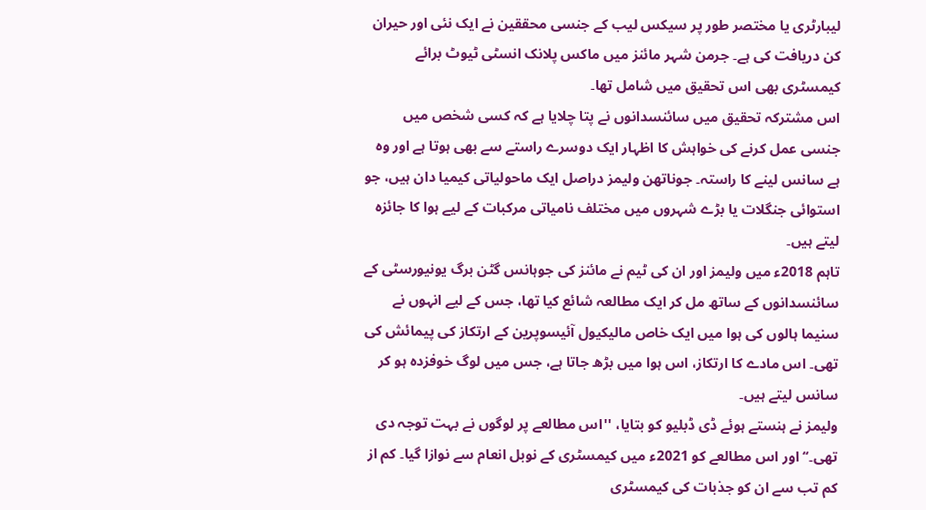لیبارٹری یا مختصر طور پر سیکس لیب کے جنسی محققین نے ایک نئی اور حیران کن دریافت کی ہے۔ جرمن شہر مائنز میں ماکس پلانک انسٹی ٹیوٹ برائے کیمسٹری بھی اس تحقیق میں شامل تھا۔
اس مشترکہ تحقیق میں سائنسدانوں نے پتا چلایا ہے کہ کسی شخص میں جنسی عمل کرنے کی خواہش کا اظہار ایک دوسرے راستے سے بھی ہوتا ہے اور وہ ہے سانس لینے کا راستہ۔ جوناتھن ولیمز دراصل ایک ماحولیاتی کیمیا دان ہیں، جو استوائی جنگلات یا بڑے شہروں میں مختلف نامیاتی مرکبات کے لیے ہوا کا جائزہ لیتے ہیں۔
تاہم 2018ء میں ولیمز اور ان کی ٹیم نے مائنز کی جوہانس گٹن برگ یونیورسٹی کے سائنسدانوں کے ساتھ مل کر ایک مطالعہ شائع کیا تھا، جس کے لیے انہوں نے سنیما ہالوں کی ہوا میں ایک خاص مالیکیول آئیسوپرین کے ارتکاز کی پیمائش کی تھی۔ اس مادے کا ارتکاز، اس ہوا میں بڑھ جاتا ہے، جس میں لوگ خوفزدہ ہو کر سانس لیتے ہیں۔
ولیمز نے ہنستے ہوئے ڈی ڈبلیو کو بتایا، ''اس مطالعے پر لوگوں نے بہت توجہ دی تھی۔‘‘ اور اس مطالعے کو 2021ء میں کیمسٹری کے نوبل انعام سے نوازا گیا۔ کم از کم تب سے ان کو جذبات کی کیمسٹری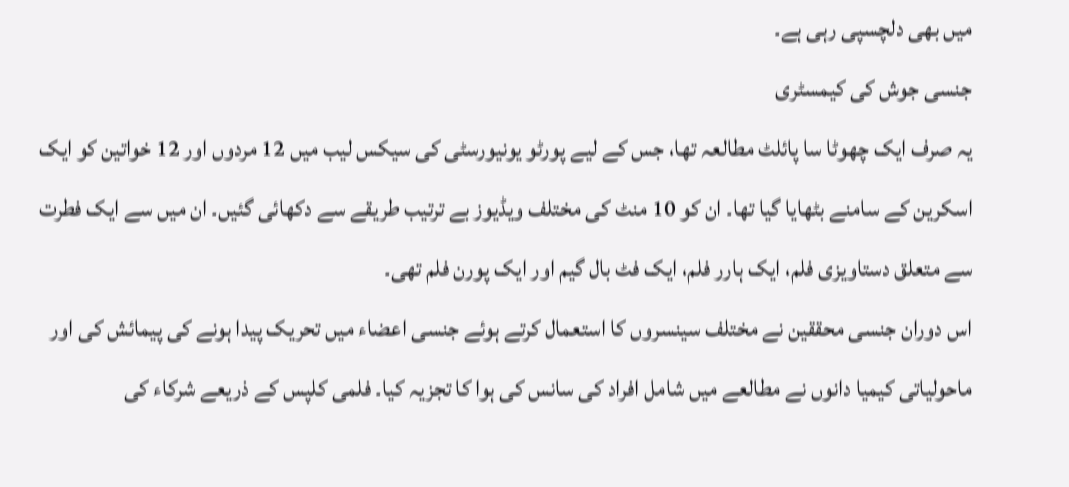میں بھی دلچسپی رہی ہے۔
جنسی جوش کی کیمسٹری
یہ صرف ایک چھوٹا سا پائلٹ مطالعہ تھا، جس کے لیے پورٹو یونیورسٹی کی سیکس لیب میں 12 مردوں اور 12 خواتین کو ایک اسکرین کے سامنے بٹھایا گیا تھا۔ ان کو 10 منٹ کی مختلف ویڈیوز بے ترتیب طریقے سے دکھائی گئیں۔ ان میں سے ایک فطرت سے متعلق دستاویزی فلم، ایک ہارر فلم، ایک فٹ بال گیم اور ایک پورن فلم تھی۔
اس دوران جنسی محققین نے مختلف سینسروں کا استعمال کرتے ہوئے جنسی اعضاء میں تحریک پیدا ہونے کی پیمائش کی اور ماحولیاتی کیمیا دانوں نے مطالعے میں شامل افراد کی سانس کی ہوا کا تجزیہ کیا۔ فلمی کلپس کے ذریعے شرکاء کی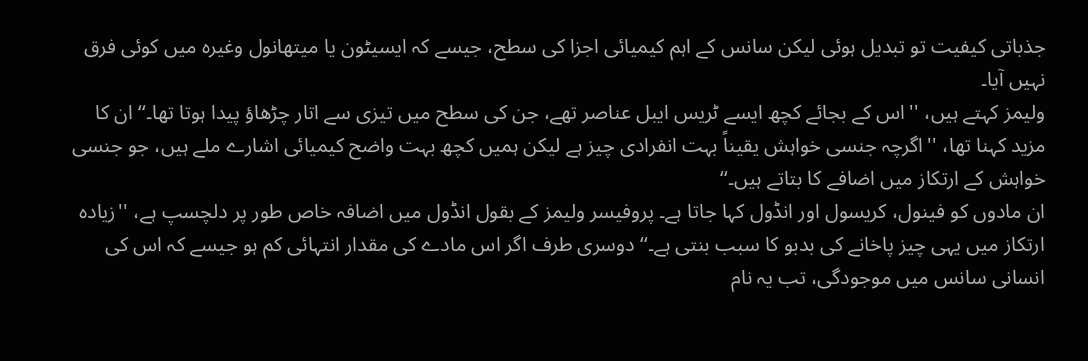جذباتی کیفیت تو تبدیل ہوئی لیکن سانس کے اہم کیمیائی اجزا کی سطح، جیسے کہ ایسیٹون یا میتھانول وغیرہ میں کوئی فرق نہیں آیا۔
ولیمز کہتے ہیں، ''اس کے بجائے کچھ ایسے ٹریس ایبل عناصر تھے، جن کی سطح میں تیزی سے اتار چڑھاؤ پیدا ہوتا تھا۔‘‘ ان کا مزید کہنا تھا، ''اگرچہ جنسی خواہش یقیناً بہت انفرادی چیز ہے لیکن ہمیں کچھ بہت واضح کیمیائی اشارے ملے ہیں، جو جنسی خواہش کے ارتکاز میں اضافے کا بتاتے ہیں۔‘‘
ان مادوں کو فینول، کریسول اور انڈول کہا جاتا ہے۔ پروفیسر ولیمز کے بقول انڈول میں اضافہ خاص طور پر دلچسپ ہے، ''زیادہ ارتکاز میں یہی چیز پاخانے کی بدبو کا سبب بنتی ہے۔‘‘ دوسری طرف اگر اس مادے کی مقدار انتہائی کم ہو جیسے کہ اس کی انسانی سانس میں موجودگی، تب یہ نام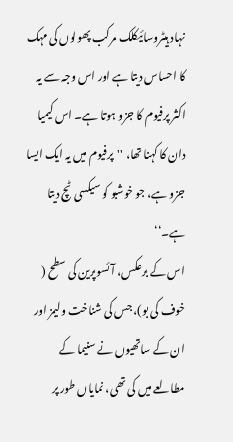نہاد ہیٹروسائیکلک مرکب پھولوں کی مہک کا احساس دیتا ہے اور اس وجہ سے یہ اکثر پرفیوم کا جزو ہوتا ہے۔ اس کیمیا دان کا کہنا تھا، ''پرفیوم میں یہ ایک ایسا جزو ہے، جو خوشبو کو سیکسی ٹچ دیتا ہے۔‘‘
اس کے برعکس، آئسوپرین کی سطح ( خوف کی بو)، جس کی شناخت ولیمز اور ان کے ساتھیوں نے سنیما کے مطالعے میں کی تھی، نمایاں طور پر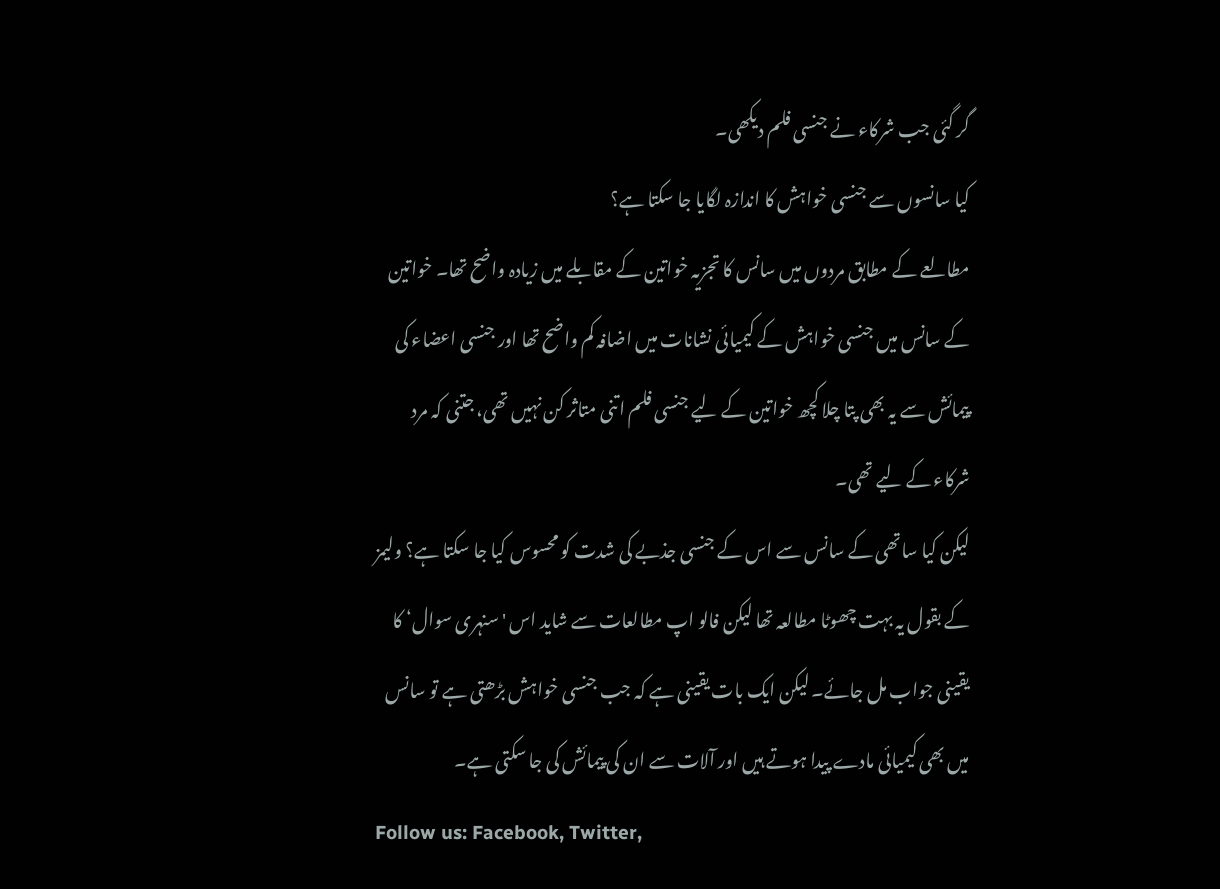گر گئی جب شرکاء نے جنسی فلم دیکھی۔
کیا سانسوں سے جنسی خواہش کا اندازہ لگایا جا سکتا ہے؟
مطالعے کے مطابق مردوں میں سانس کا تجزیہ خواتین کے مقابلے میں زیادہ واضح تھا۔ خواتین کے سانس میں جنسی خواہش کے کیمیائی نشانات میں اضافہ کم واضح تھا اور جنسی اعضاء کی پیمائش سے یہ بھی پتا چلا کچھ خواتین کے لیے جنسی فلم اتنی متاثر کن نہیں تھی، جتنی کہ مرد شرکاء کے لیے تھی۔
لیکن کیا ساتھی کے سانس سے اس کے جنسی جذبے کی شدت کو محسوس کیا جا سکتا ہے؟ ولیمز کے بقول یہ بہت چھوٹا مطالعہ تھا لیکن فالو اپ مطالعات سے شاید اس 'سنہری سوال‘ کا یقینی جواب مل جائے۔ لیکن ایک بات یقینی ہے کہ جب جنسی خواہش بڑھتی ہے تو سانس میں بھی کیمیائی مادے پیدا ہوتے ہیں اور آلات سے ان کی پیمائش کی جا سکتی ہے۔
Follow us: Facebook, Twitter,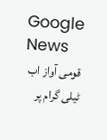Google News
قومی آواز اب ٹیلی گرام پر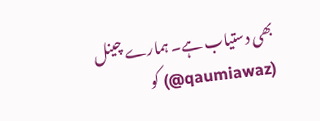بھی دستیاب ہے۔ ہمارے چینل (qaumiawaz@) کو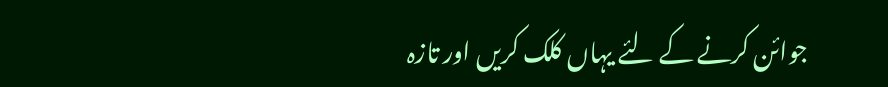جوائن کرنے کے لئے یہاں کلک کریں اور تازہ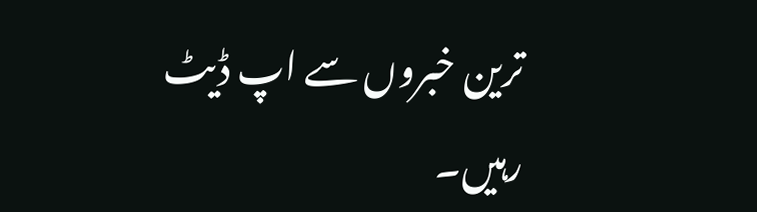ترین خبروں سے اپ ڈیٹ رہیں۔